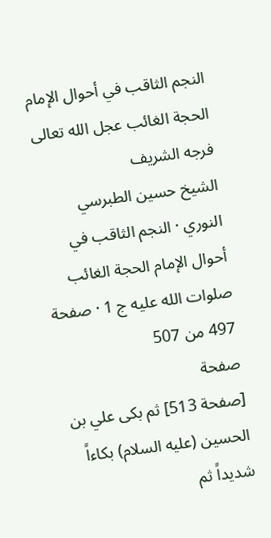النجم الثاقب في أحوال الإمام الحجة الغائب عجل الله تعالى فرجه الشريف
الشيخ حسين الطبرسي النوري · النجم الثاقب في أحوال الإمام الحجة الغائب صلوات الله عليه ج 1 · صفحة 497 من 507
صفحة
[صفحة 513] ثم بكى علي بن الحسين (عليه السلام) بكاءاً شديداً ثم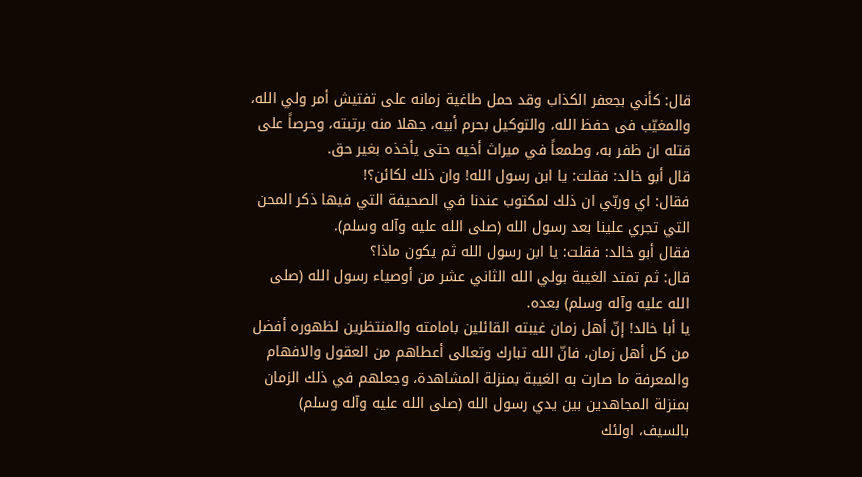قال: كأني بجعفر الكذاب وقد حمل طاغية زمانه على تفتيش أمر ولي الله، والمغيّب فى حفظ الله، والتوكيل بحرم أبيه، جهلا منه برتبته، وحرصاً على قتله ان ظفر به، وطمعاً في ميراث أخيه حتى يأخذه بغير حق.
قال أبو خالد: فقلت: يا ابن رسول الله! وان ذلك لكائن؟!
فقال: اي وربّي ان ذلك لمكتوب عندنا في الصحيفة التي فيها ذكر المحن التي تجري علينا بعد رسول الله (صلى الله عليه وآله وسلم).
فقال أبو خالد: فقلت: يا ابن رسول الله ثم يكون ماذا؟
قال: ثم تمتد الغيبة بولي الله الثاني عشر من أوصياء رسول الله (صلى الله عليه وآله وسلم) بعده.
يا أبا خالد! إنّ أهل زمان غيبته القائلين بامامته والمنتظرين لظهوره أفضل من كل أهل زمان، فانّ الله تبارك وتعالى أعطاهم من العقول والافهام والمعرفة ما صارت به الغيبة بمنزلة المشاهدة، وجعلهم في ذلك الزمان بمنزلة المجاهدين بين يدي رسول الله (صلى الله عليه وآله وسلم) بالسيف، اولئك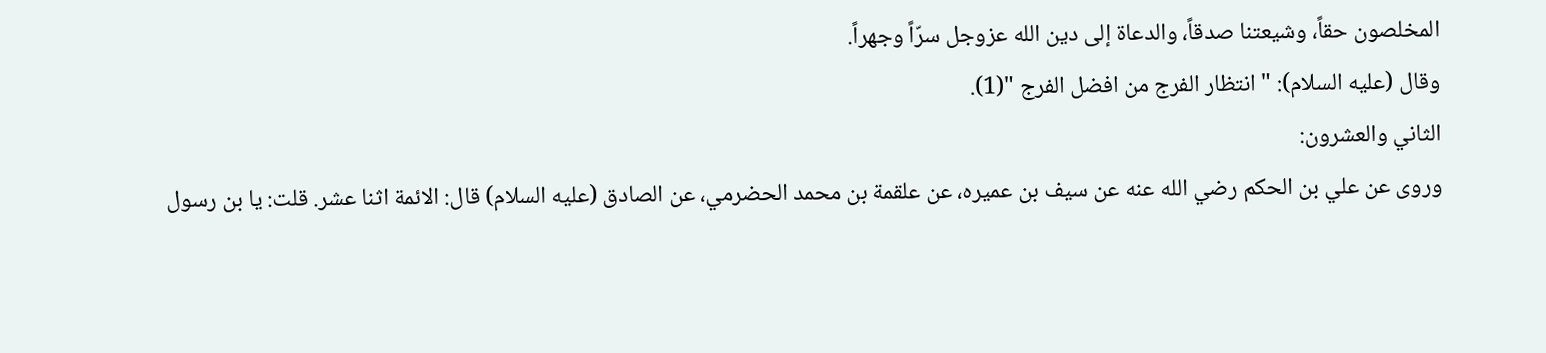المخلصون حقاً، وشيعتنا صدقاً، والدعاة إلى دين الله عزوجل سرّاً وجهراً.
وقال (عليه السلام): " انتظار الفرج من افضل الفرج "(1).
الثاني والعشرون:
وروى عن علي بن الحكم رضي الله عنه عن سيف بن عميره، عن علقمة بن محمد الحضرمي، عن الصادق (عليه السلام) قال: الائمة اثنا عشر. قلت: يا بن رسول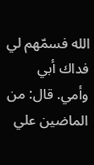الله فسمّهم لي فداك أبي وأمي. قال: من الماضين علي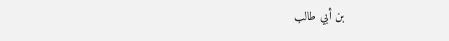بن أبي طالب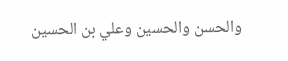والحسن والحسين وعلي بن الحسين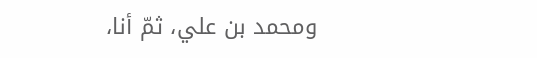ومحمد بن علي، ثمّ أنا،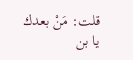قلت: مَنْ بعدك يا بن